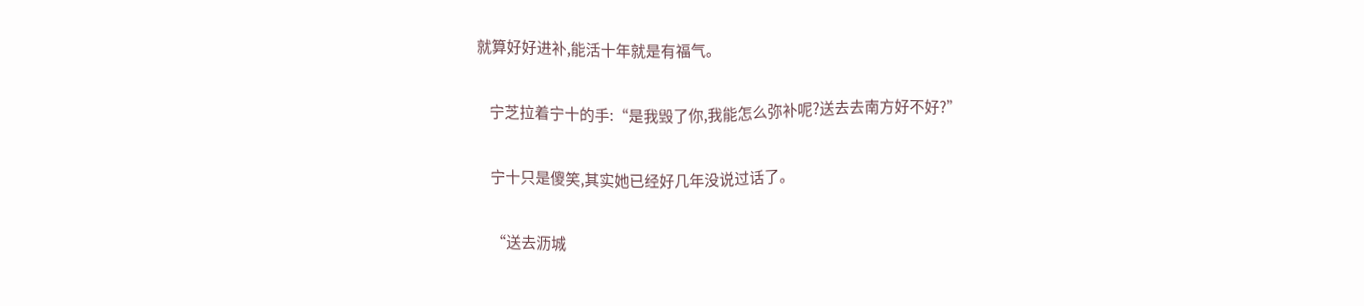就算好好进补,能活十年就是有福气。

    宁芝拉着宁十的手:“是我毁了你,我能怎么弥补呢?送去去南方好不好?”

    宁十只是傻笑,其实她已经好几年没说过话了。

    “送去沥城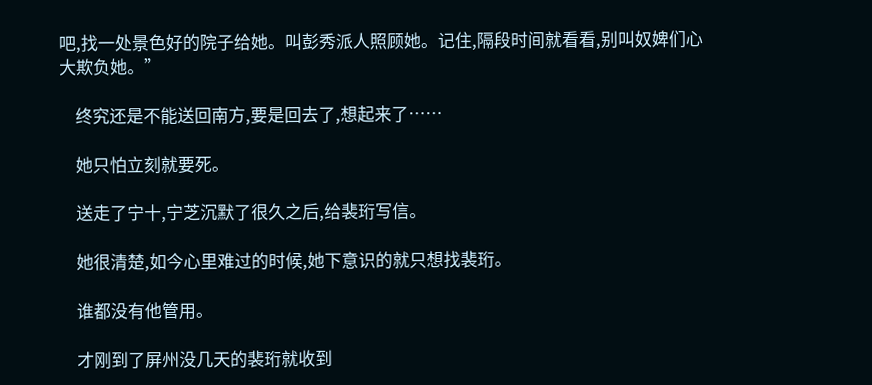吧,找一处景色好的院子给她。叫彭秀派人照顾她。记住,隔段时间就看看,别叫奴婢们心大欺负她。”

    终究还是不能送回南方,要是回去了,想起来了……

    她只怕立刻就要死。

    送走了宁十,宁芝沉默了很久之后,给裴珩写信。

    她很清楚,如今心里难过的时候,她下意识的就只想找裴珩。

    谁都没有他管用。

    才刚到了屏州没几天的裴珩就收到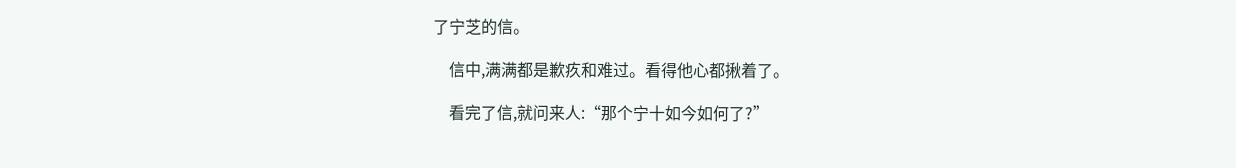了宁芝的信。

    信中,满满都是歉疚和难过。看得他心都揪着了。

    看完了信,就问来人:“那个宁十如今如何了?”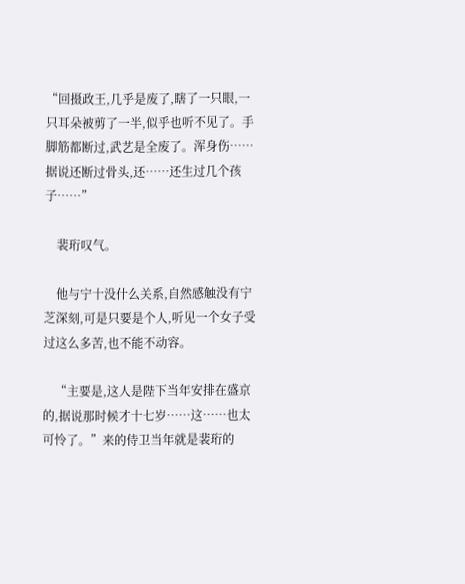“回摄政王,几乎是废了,瞎了一只眼,一只耳朵被剪了一半,似乎也听不见了。手脚筋都断过,武艺是全废了。浑身伤……据说还断过骨头,还……还生过几个孩子……”

    裴珩叹气。

    他与宁十没什么关系,自然感触没有宁芝深刻,可是只要是个人,听见一个女子受过这么多苦,也不能不动容。

    “主要是,这人是陛下当年安排在盛京的,据说那时候才十七岁……这……也太可怜了。”来的侍卫当年就是裴珩的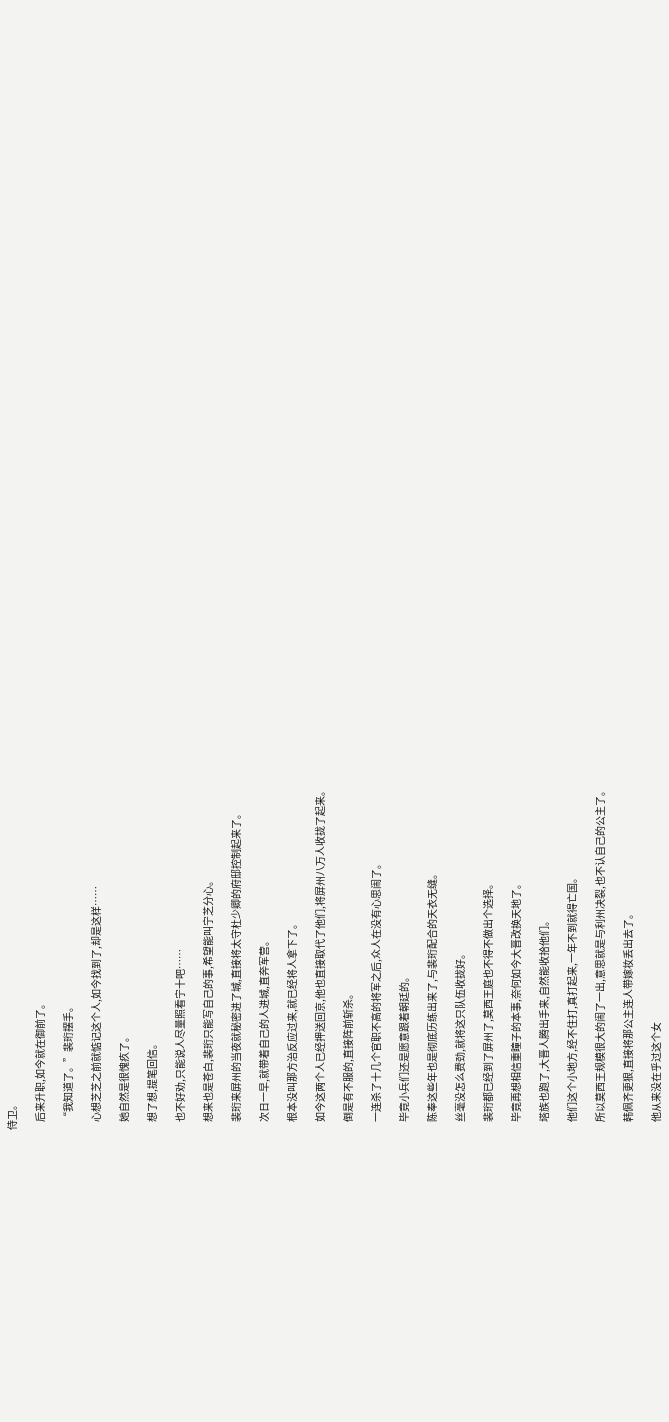侍卫。

    后来升职,如今就在御前了。

    “我知道了。”裴珩摆手。

    心想芝芝之前就惦记这个人,如今找到了,却是这样……

    她自然是很愧疚了。

    想了想,提笔回信。

    也不好劝,只能说人尽量照看宁十吧……

    想来也是苍白,裴珩只能写自己的事,希望能叫宁芝分心。

    裴珩来屏州的当夜就秘密进了城,直接将太守杜少卿的府邸控制起来了。

    次日一早,就带着自己的人进城,直奔军营。

    根本没叫那方治反应过来,就已经将人拿下了。

    如今这两个人已经押送回京,他也直接取代了他们,将屏州八万人收拢了起来。

    倒是有不服的,直接阵前斩杀。

    一连杀了十几个官职不高的将军之后,众人在没有心思闹了。

    毕竟小兵们还是愿意跟着朝廷的。

    陈奉这些年也是彻底历练出来了,与裴珩配合的天衣无缝。

    丝毫没怎么费劲,就将这只队伍收拢好。

    裴珩都已经到了屏州了,莫西王庭也不得不做出个选择。

    毕竟再想相信重瞳子的本事,奈何如今大晋改换天地了。

    塔族也跑了,大晋人腾出手来,自然能收拾他们。

    他们这个小地方,经不住打,真打起来,一年不到就得亡国。

    所以莫西王规模很大的闹了一出,意思就是与利州决裂,也不认自己的公主了。

    韩佩齐更狠,直接将那公主连人带嫁妆丢出去了。

    他从来没在乎过这个女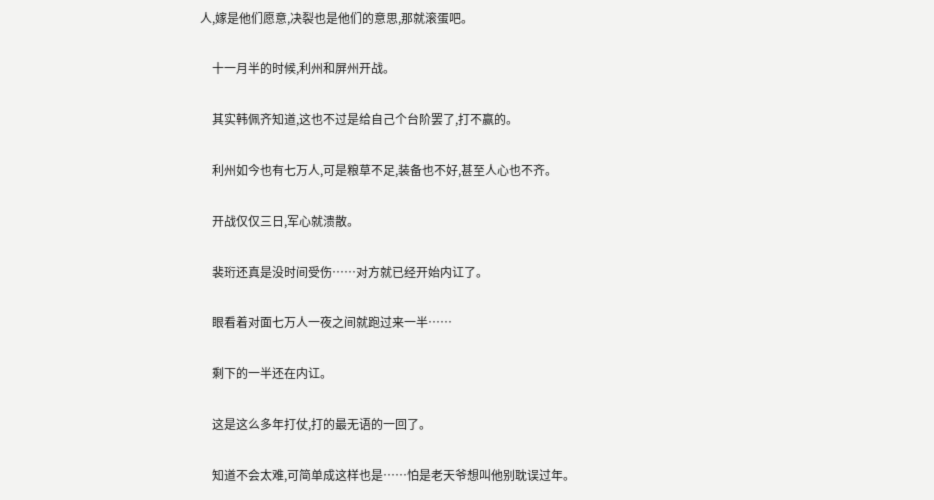人,嫁是他们愿意,决裂也是他们的意思,那就滚蛋吧。

    十一月半的时候,利州和屏州开战。

    其实韩佩齐知道,这也不过是给自己个台阶罢了,打不赢的。

    利州如今也有七万人,可是粮草不足,装备也不好,甚至人心也不齐。

    开战仅仅三日,军心就溃散。

    裴珩还真是没时间受伤……对方就已经开始内讧了。

    眼看着对面七万人一夜之间就跑过来一半……

    剩下的一半还在内讧。

    这是这么多年打仗,打的最无语的一回了。

    知道不会太难,可简单成这样也是……怕是老天爷想叫他别耽误过年。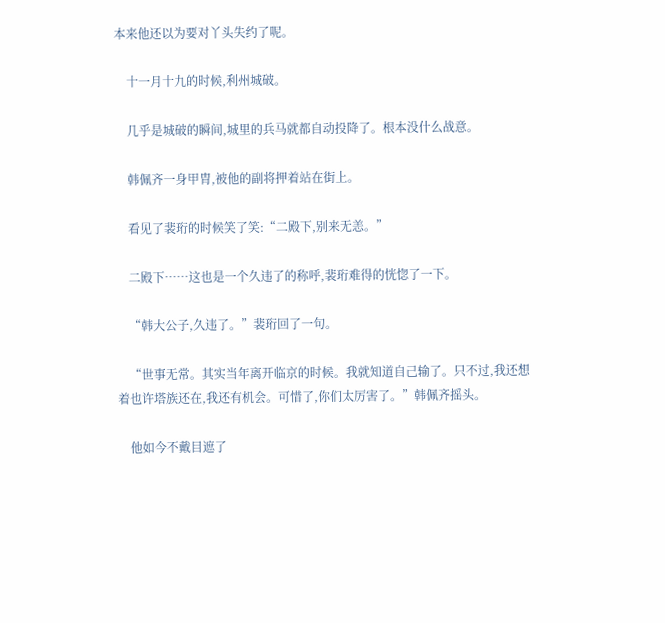本来他还以为要对丫头失约了呢。

    十一月十九的时候,利州城破。

    几乎是城破的瞬间,城里的兵马就都自动投降了。根本没什么战意。

    韩佩齐一身甲胄,被他的副将押着站在街上。

    看见了裴珩的时候笑了笑:“二殿下,别来无恙。”

    二殿下……这也是一个久违了的称呼,裴珩难得的恍惚了一下。

    “韩大公子,久违了。”裴珩回了一句。

    “世事无常。其实当年离开临京的时候。我就知道自己输了。只不过,我还想着也许塔族还在,我还有机会。可惜了,你们太厉害了。”韩佩齐摇头。

    他如今不戴目遮了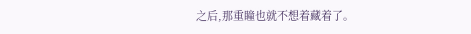之后,那重瞳也就不想着藏着了。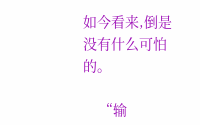如今看来,倒是没有什么可怕的。

    “输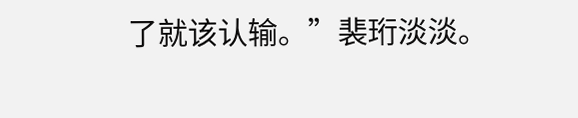了就该认输。”裴珩淡淡。